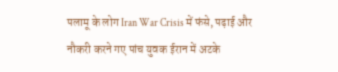पलामू के लोग Iran War Crisis में फंसे, पढ़ाई और नौकरी करने गए पांच युवक ईरान में अटके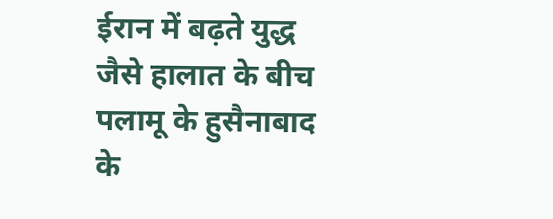ईरान में बढ़ते युद्ध जैसे हालात के बीच पलामू के हुसैनाबाद के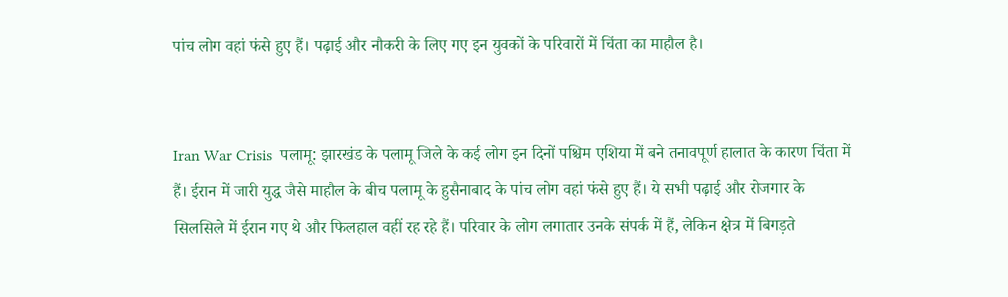पांच लोग वहां फंसे हुए हैं। पढ़ाई और नौकरी के लिए गए इन युवकों के परिवारों में चिंता का माहौल है।


Iran War Crisis  पलामू: झारखंड के पलामू जिले के कई लोग इन दिनों पश्चिम एशिया में बने तनावपूर्ण हालात के कारण चिंता में हैं। ईरान में जारी युद्ध जैसे माहौल के बीच पलामू के हुसैनाबाद के पांच लोग वहां फंसे हुए हैं। ये सभी पढ़ाई और रोजगार के सिलसिले में ईरान गए थे और फिलहाल वहीं रह रहे हैं। परिवार के लोग लगातार उनके संपर्क में हैं, लेकिन क्षेत्र में बिगड़ते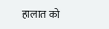हालात को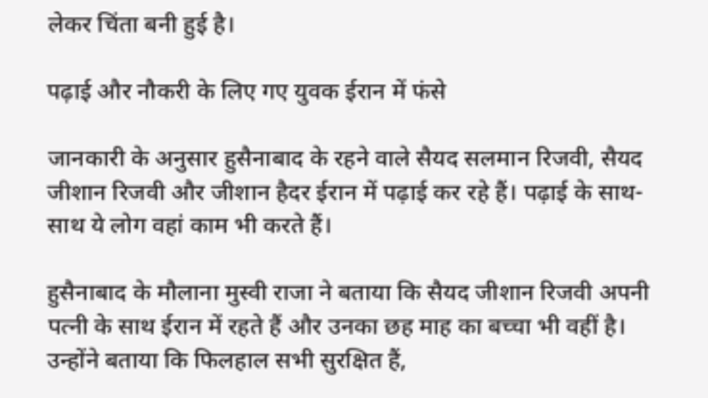लेकर चिंता बनी हुई है।

पढ़ाई और नौकरी के लिए गए युवक ईरान में फंसे

जानकारी के अनुसार हुसैनाबाद के रहने वाले सैयद सलमान रिजवी, सैयद जीशान रिजवी और जीशान हैदर ईरान में पढ़ाई कर रहे हैं। पढ़ाई के साथ-साथ ये लोग वहां काम भी करते हैं।

हुसैनाबाद के मौलाना मुस्वी राजा ने बताया कि सैयद जीशान रिजवी अपनी पत्नी के साथ ईरान में रहते हैं और उनका छह माह का बच्चा भी वहीं है। उन्होंने बताया कि फिलहाल सभी सुरक्षित हैं,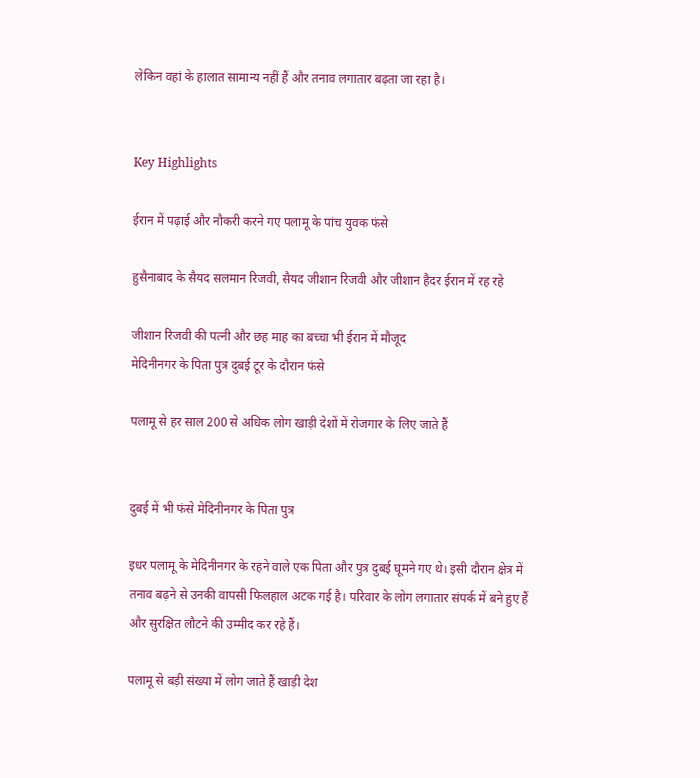लेकिन वहां के हालात सामान्य नहीं हैं और तनाव लगातार बढ़ता जा रहा है।


Key Highlights

ईरान में पढ़ाई और नौकरी करने गए पलामू के पांच युवक फंसे

हुसैनाबाद के सैयद सलमान रिजवी, सैयद जीशान रिजवी और जीशान हैदर ईरान में रह रहे

जीशान रिजवी की पत्नी और छह माह का बच्चा भी ईरान में मौजूद
मेदिनीनगर के पिता पुत्र दुबई टूर के दौरान फंसे

पलामू से हर साल 200 से अधिक लोग खाड़ी देशों में रोजगार के लिए जाते हैं


दुबई में भी फंसे मेदिनीनगर के पिता पुत्र

इधर पलामू के मेदिनीनगर के रहने वाले एक पिता और पुत्र दुबई घूमने गए थे। इसी दौरान क्षेत्र में तनाव बढ़ने से उनकी वापसी फिलहाल अटक गई है। परिवार के लोग लगातार संपर्क में बने हुए हैं और सुरक्षित लौटने की उम्मीद कर रहे हैं।

पलामू से बड़ी संख्या में लोग जाते हैं खाड़ी देश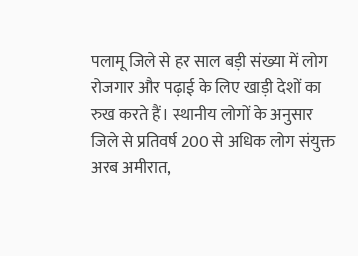पलामू जिले से हर साल बड़ी संख्या में लोग रोजगार और पढ़ाई के लिए खाड़ी देशों का रुख करते हैं। स्थानीय लोगों के अनुसार जिले से प्रतिवर्ष 200 से अधिक लोग संयुक्त अरब अमीरात,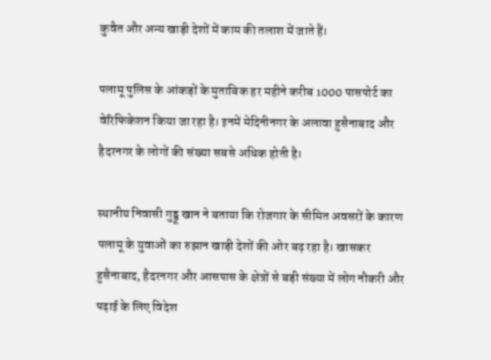कुवैत और अन्य खाड़ी देशों में काम की तलाश में जाते हैं।

पलामू पुलिस के आंकड़ों के मुताबिक हर महीने करीब 1000 पासपोर्ट का वेरिफिकेशन किया जा रहा है। इनमें मेदिनीनगर के अलावा हुसैनाबाद और हैदरनगर के लोगों की संख्या सबसे अधिक होती है।

स्थानीय निवासी गुड्डू खान ने बताया कि रोजगार के सीमित अवसरों के कारण पलामू के युवाओं का रुझान खाड़ी देशों की ओर बढ़ रहा है। खासकर हुसैनाबाद, हैदरनगर और आसपास के क्षेत्रों से बड़ी संख्या में लोग नौकरी और पढ़ाई के लिए विदेश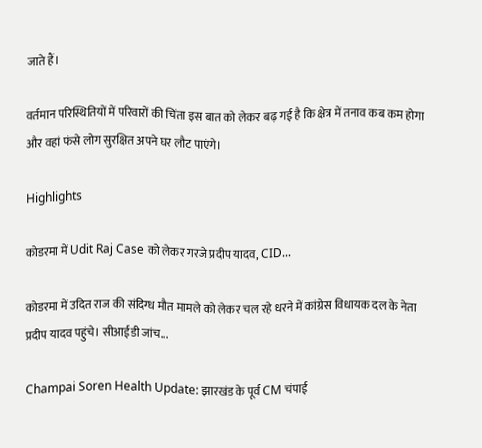जाते हैं।

वर्तमान परिस्थितियों में परिवारों की चिंता इस बात को लेकर बढ़ गई है कि क्षेत्र में तनाव कब कम होगा और वहां फंसे लोग सुरक्षित अपने घर लौट पाएंगे।

Highlights

कोडरमा में Udit Raj Case को लेकर गरजे प्रदीप यादव, CID...

कोडरमा में उदित राज की संदिग्ध मौत मामले को लेकर चल रहे धरने में कांग्रेस विधायक दल के नेता प्रदीप यादव पहुंचे। सीआईडी जांच...

Champai Soren Health Update: झारखंड के पूर्व CM चंपाई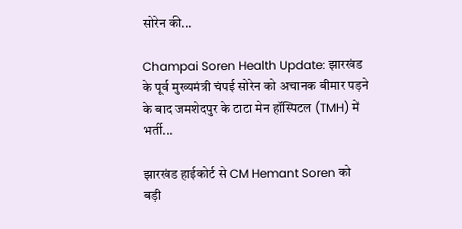सोरेन की...

Champai Soren Health Update: झारखंड के पूर्व मुख्यमंत्री चंपई सोरेन को अचानक बीमार पड़ने के बाद जमशेदपुर के टाटा मेन हॉस्पिटल (TMH) में भर्ती...

झारखंड हाईकोर्ट से CM Hemant Soren को बड़ी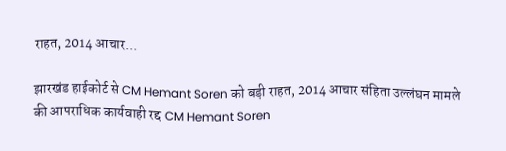राहत, 2014 आचार...

झारखंड हाईकोर्ट से CM Hemant Soren को बड़ी राहत, 2014 आचार संहिता उल्लंघन मामले की आपराधिक कार्यवाही रद्द CM Hemant Soren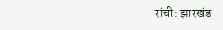रांची: झारखंड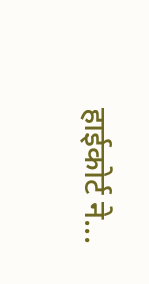हाईकोर्ट ने...